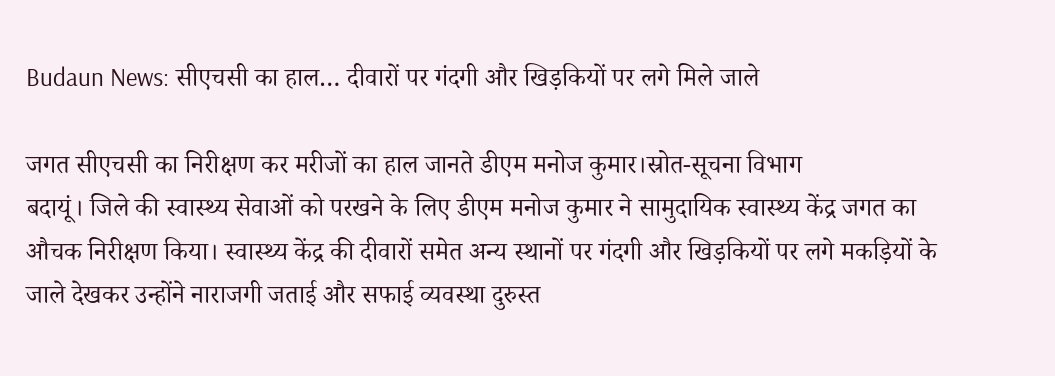Budaun News: सीएचसी का हाल… दीवारों पर गंदगी और खिड़कियों पर लगे मिले जाले

जगत सीएचसी का निरीक्षण कर मरीजों का हाल जानते डीएम मनोज कुमार।स्रोत-सूचना विभाग
बदायूं। जिले की स्वास्थ्य सेवाओं को परखने के लिए डीएम मनोज कुमार ने सामुदायिक स्वास्थ्य केंद्र जगत का औचक निरीक्षण किया। स्वास्थ्य केंद्र की दीवारों समेत अन्य स्थानों पर गंदगी और खिड़कियों पर लगे मकड़ियों के जाले देखकर उन्होंने नाराजगी जताई और सफाई व्यवस्था दुरुस्त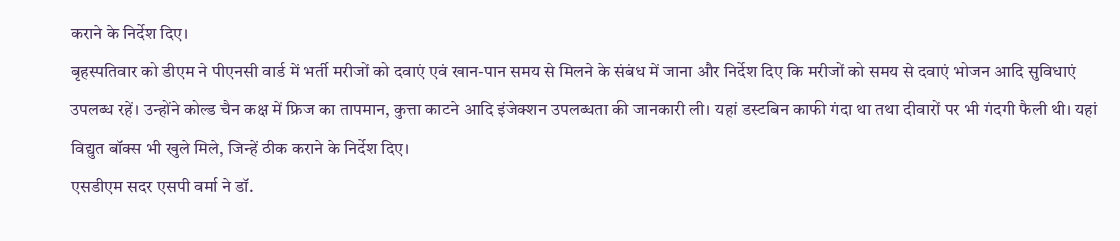कराने के निर्देश दिए।
बृहस्पतिवार को डीएम ने पीएनसी वार्ड में भर्ती मरीजों को दवाएं एवं खान-पान समय से मिलने के संबंध में जाना और निर्देश दिए कि मरीजों को समय से दवाएं भोजन आदि सुविधाएं उपलब्ध रहें। उन्होंने कोल्ड चैन कक्ष में फ्रिज का तापमान, कुत्ता काटने आदि इंजेक्शन उपलब्धता की जानकारी ली। यहां डस्टबिन काफी गंदा था तथा दीवारों पर भी गंदगी फैली थी। यहां विद्युत बॉक्स भी खुले मिले, जिन्हें ठीक कराने के निर्देश दिए।
एसडीएम सदर एसपी वर्मा ने डॉ.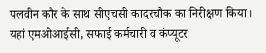पलवीन कौर के साथ सीएचसी कादरचौक का निरीक्षण किया। यहां एमओआईसी, सफाई कर्मचारी व कंप्यूटर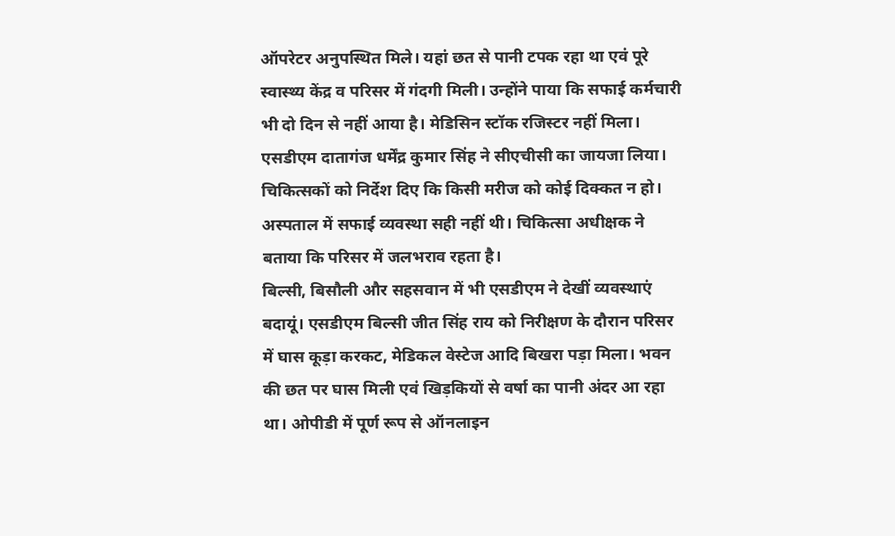ऑपरेटर अनुपस्थित मिले। यहां छत से पानी टपक रहा था एवं पूरे स्वास्थ्य केंद्र व परिसर में गंदगी मिली। उन्होंने पाया कि सफाई कर्मचारी भी दो दिन से नहीं आया है। मेडिसिन स्टॉक रजिस्टर नहीं मिला। एसडीएम दातागंज धर्मेंद्र कुमार सिंह ने सीएचीसी का जायजा लिया। चिकित्सकों को निर्देश दिए कि किसी मरीज को कोई दिक्कत न हो। अस्पताल में सफाई व्यवस्था सही नहीं थी। चिकित्सा अधीक्षक ने बताया कि परिसर में जलभराव रहता है।
बिल्सी, बिसौली और सहसवान में भी एसडीएम ने देखीं व्यवस्थाएं
बदायूं। एसडीएम बिल्सी जीत सिंह राय को निरीक्षण के दौरान परिसर में घास कूड़ा करकट, मेडिकल वेस्टेज आदि बिखरा पड़ा मिला। भवन की छत पर घास मिली एवं खिड़कियों से वर्षा का पानी अंदर आ रहा था। ओपीडी में पूर्ण रूप से ऑनलाइन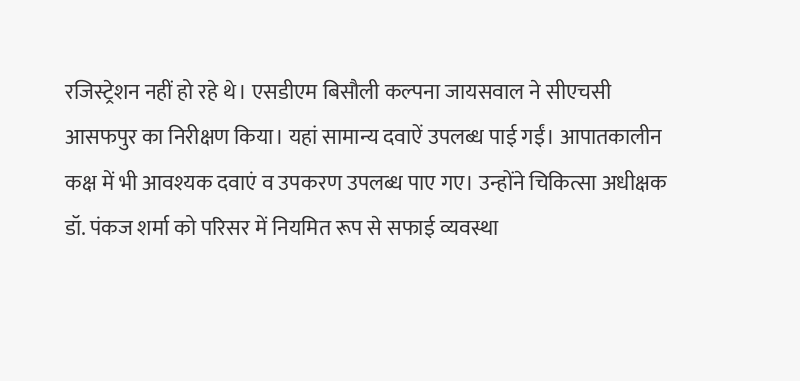रजिस्ट्रेशन नहीं हो रहे थे। एसडीएम बिसौली कल्पना जायसवाल ने सीएचसी आसफपुर का निरीक्षण किया। यहां सामान्य दवाऐं उपलब्ध पाई गईं। आपातकालीन कक्ष में भी आवश्यक दवाएं व उपकरण उपलब्ध पाए गए। उन्होंने चिकित्सा अधीक्षक डॉ. पंकज शर्मा को परिसर में नियमित रूप से सफाई व्यवस्था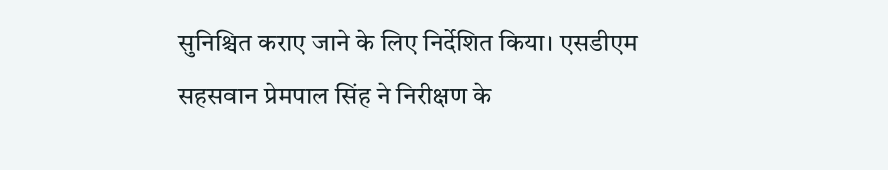सुनिश्चित कराए जाने के लिए निर्देशित किया। एसडीएम सहसवान प्रेमपाल सिंह ने निरीक्षण के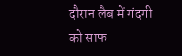दौरान लैब में गंदगी को साफ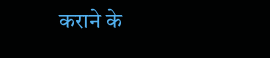कराने के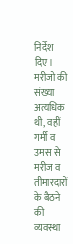निर्देश दिए। मरीजो की संख्या अत्यधिक थी, वहीं गर्मी व उमस से मरीज व तीमारदारों के बैठने की व्यवस्था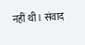नहीं थी। संवाद